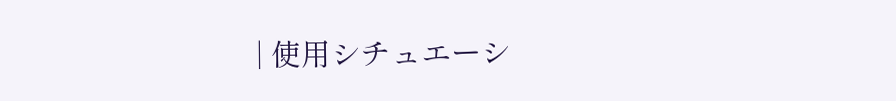| 使用シチュエーシ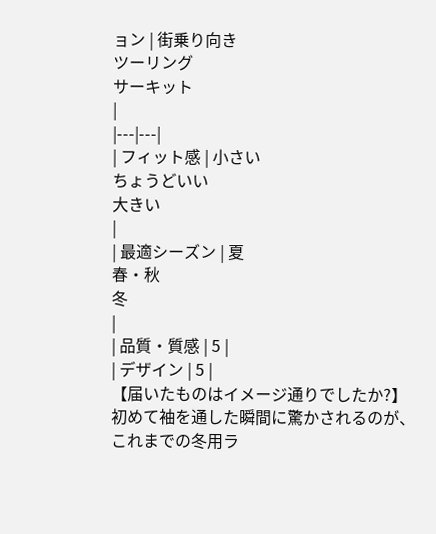ョン | 街乗り向き
ツーリング
サーキット
|
|---|---|
| フィット感 | 小さい
ちょうどいい
大きい
|
| 最適シーズン | 夏
春・秋
冬
|
| 品質・質感 | 5 |
| デザイン | 5 |
【届いたものはイメージ通りでしたか?】
初めて袖を通した瞬間に驚かされるのが、これまでの冬用ラ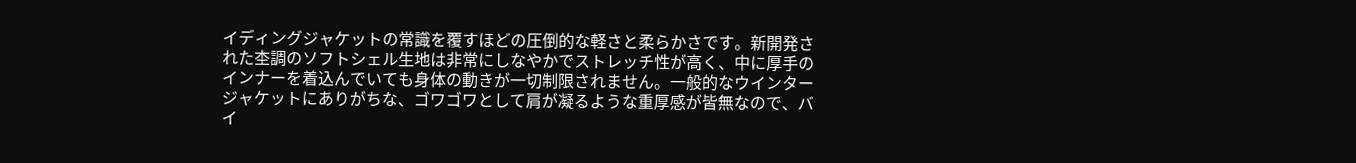イディングジャケットの常識を覆すほどの圧倒的な軽さと柔らかさです。新開発された杢調のソフトシェル生地は非常にしなやかでストレッチ性が高く、中に厚手のインナーを着込んでいても身体の動きが一切制限されません。一般的なウインタージャケットにありがちな、ゴワゴワとして肩が凝るような重厚感が皆無なので、バイ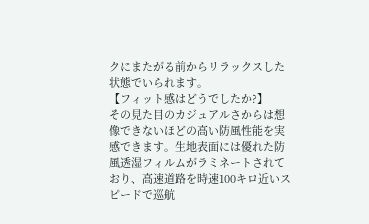クにまたがる前からリラックスした状態でいられます。
【フィット感はどうでしたか?】
その見た目のカジュアルさからは想像できないほどの高い防風性能を実感できます。生地表面には優れた防風透湿フィルムがラミネートされており、高速道路を時速100キロ近いスピードで巡航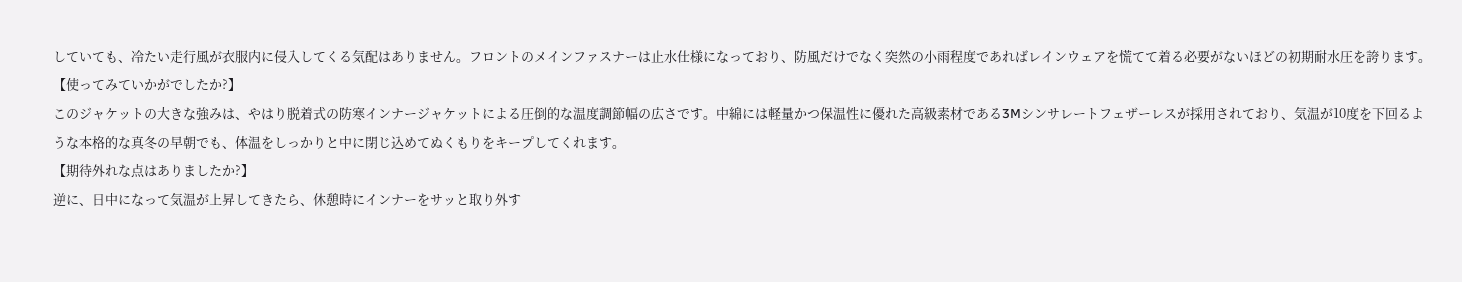していても、冷たい走行風が衣服内に侵入してくる気配はありません。フロントのメインファスナーは止水仕様になっており、防風だけでなく突然の小雨程度であればレインウェアを慌てて着る必要がないほどの初期耐水圧を誇ります。
【使ってみていかがでしたか?】
このジャケットの大きな強みは、やはり脱着式の防寒インナージャケットによる圧倒的な温度調節幅の広さです。中綿には軽量かつ保温性に優れた高級素材である3Mシンサレートフェザーレスが採用されており、気温が10度を下回るような本格的な真冬の早朝でも、体温をしっかりと中に閉じ込めてぬくもりをキープしてくれます。
【期待外れな点はありましたか?】
逆に、日中になって気温が上昇してきたら、休憩時にインナーをサッと取り外す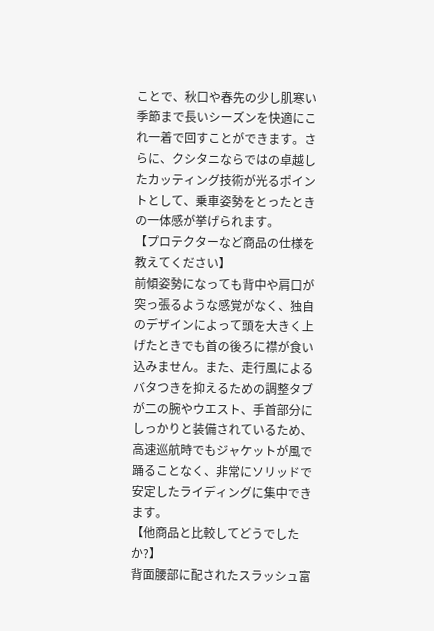ことで、秋口や春先の少し肌寒い季節まで長いシーズンを快適にこれ一着で回すことができます。さらに、クシタニならではの卓越したカッティング技術が光るポイントとして、乗車姿勢をとったときの一体感が挙げられます。
【プロテクターなど商品の仕様を教えてください】
前傾姿勢になっても背中や肩口が突っ張るような感覚がなく、独自のデザインによって頭を大きく上げたときでも首の後ろに襟が食い込みません。また、走行風によるバタつきを抑えるための調整タブが二の腕やウエスト、手首部分にしっかりと装備されているため、高速巡航時でもジャケットが風で踊ることなく、非常にソリッドで安定したライディングに集中できます。
【他商品と比較してどうでしたか?】
背面腰部に配されたスラッシュ富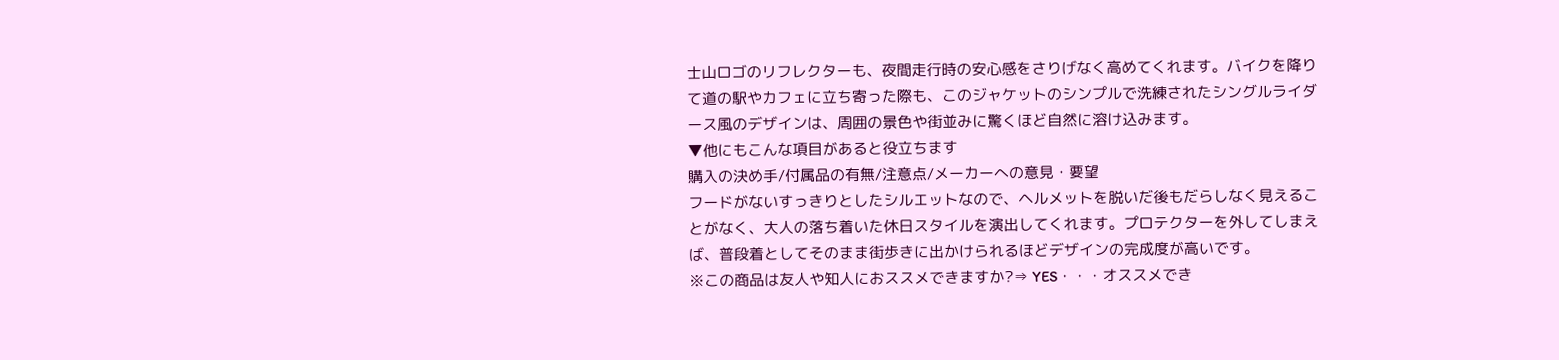士山ロゴのリフレクターも、夜間走行時の安心感をさりげなく高めてくれます。バイクを降りて道の駅やカフェに立ち寄った際も、このジャケットのシンプルで洗練されたシングルライダース風のデザインは、周囲の景色や街並みに驚くほど自然に溶け込みます。
▼他にもこんな項目があると役立ちます
購入の決め手/付属品の有無/注意点/メーカーへの意見・要望
フードがないすっきりとしたシルエットなので、ヘルメットを脱いだ後もだらしなく見えることがなく、大人の落ち着いた休日スタイルを演出してくれます。プロテクターを外してしまえば、普段着としてそのまま街歩きに出かけられるほどデザインの完成度が高いです。
※この商品は友人や知人におススメできますか?⇒ YES・・・オススメでき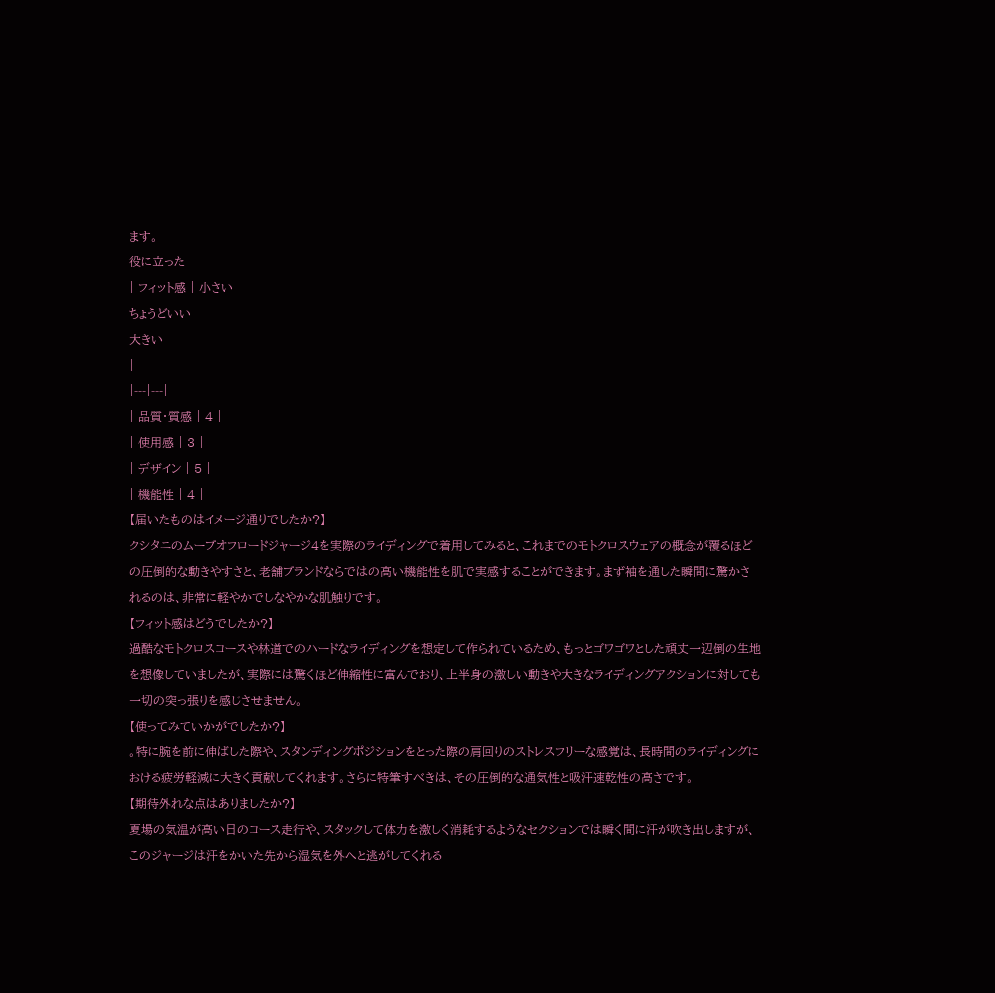ます。
役に立った
| フィット感 | 小さい
ちょうどいい
大きい
|
|---|---|
| 品質・質感 | 4 |
| 使用感 | 3 |
| デザイン | 5 |
| 機能性 | 4 |
【届いたものはイメージ通りでしたか?】
クシタニのムーブオフロードジャージ4を実際のライディングで着用してみると、これまでのモトクロスウェアの概念が覆るほどの圧倒的な動きやすさと、老舗ブランドならではの高い機能性を肌で実感することができます。まず袖を通した瞬間に驚かされるのは、非常に軽やかでしなやかな肌触りです。
【フィット感はどうでしたか?】
過酷なモトクロスコースや林道でのハードなライディングを想定して作られているため、もっとゴワゴワとした頑丈一辺倒の生地を想像していましたが、実際には驚くほど伸縮性に富んでおり、上半身の激しい動きや大きなライディングアクションに対しても一切の突っ張りを感じさせません。
【使ってみていかがでしたか?】
。特に腕を前に伸ばした際や、スタンディングポジションをとった際の肩回りのストレスフリーな感覚は、長時間のライディングにおける疲労軽減に大きく貢献してくれます。さらに特筆すべきは、その圧倒的な通気性と吸汗速乾性の高さです。
【期待外れな点はありましたか?】
夏場の気温が高い日のコース走行や、スタックして体力を激しく消耗するようなセクションでは瞬く間に汗が吹き出しますが、このジャージは汗をかいた先から湿気を外へと逃がしてくれる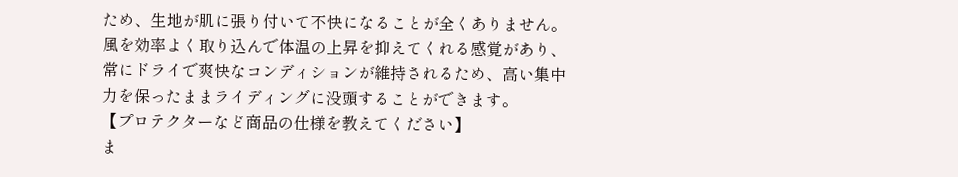ため、生地が肌に張り付いて不快になることが全くありません。風を効率よく取り込んで体温の上昇を抑えてくれる感覚があり、常にドライで爽快なコンディションが維持されるため、高い集中力を保ったままライディングに没頭することができます。
【プロテクターなど商品の仕様を教えてください】
ま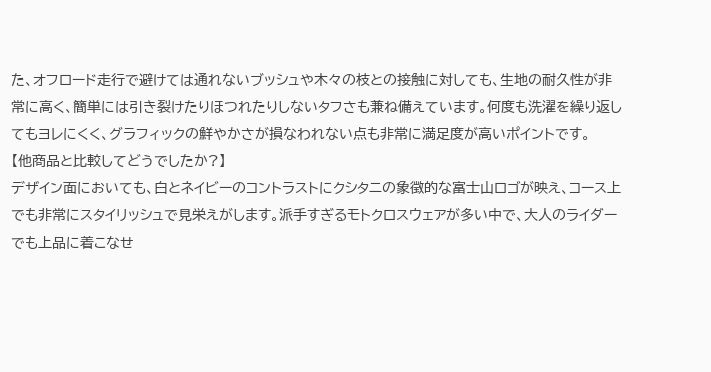た、オフロード走行で避けては通れないブッシュや木々の枝との接触に対しても、生地の耐久性が非常に高く、簡単には引き裂けたりほつれたりしないタフさも兼ね備えています。何度も洗濯を繰り返してもヨレにくく、グラフィックの鮮やかさが損なわれない点も非常に満足度が高いポイントです。
【他商品と比較してどうでしたか?】
デザイン面においても、白とネイビーのコントラストにクシタニの象徴的な富士山ロゴが映え、コース上でも非常にスタイリッシュで見栄えがします。派手すぎるモトクロスウェアが多い中で、大人のライダーでも上品に着こなせ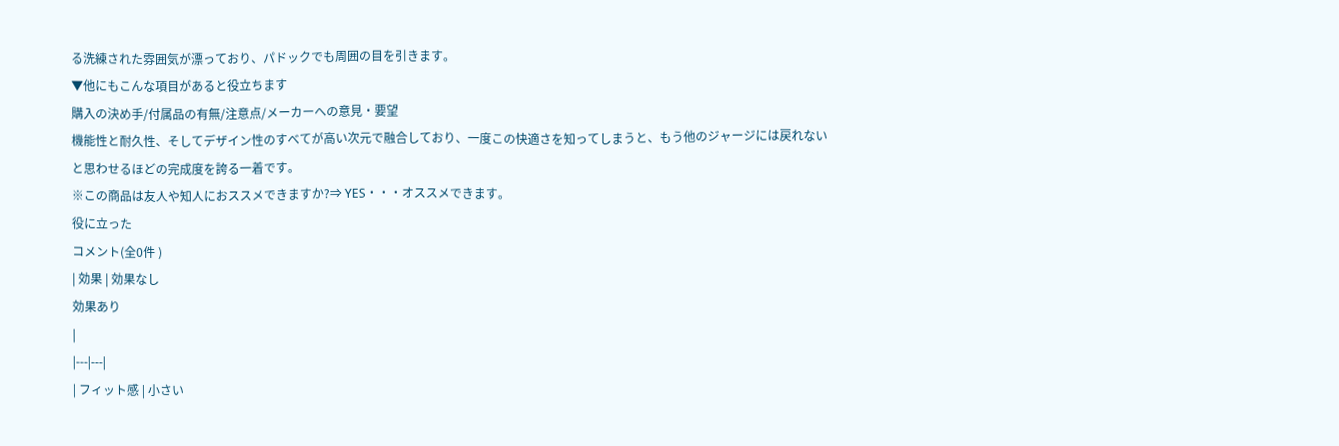る洗練された雰囲気が漂っており、パドックでも周囲の目を引きます。
▼他にもこんな項目があると役立ちます
購入の決め手/付属品の有無/注意点/メーカーへの意見・要望
機能性と耐久性、そしてデザイン性のすべてが高い次元で融合しており、一度この快適さを知ってしまうと、もう他のジャージには戻れないと思わせるほどの完成度を誇る一着です。
※この商品は友人や知人におススメできますか?⇒ YES・・・オススメできます。
役に立った
コメント(全0件 )
| 効果 | 効果なし
効果あり
|
|---|---|
| フィット感 | 小さい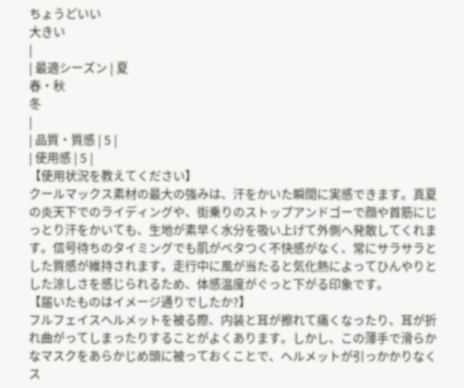ちょうどいい
大きい
|
| 最適シーズン | 夏
春・秋
冬
|
| 品質・質感 | 5 |
| 使用感 | 5 |
【使用状況を教えてください】
クールマックス素材の最大の強みは、汗をかいた瞬間に実感できます。真夏の炎天下でのライディングや、街乗りのストップアンドゴーで顔や首筋にじっとり汗をかいても、生地が素早く水分を吸い上げて外側へ発散してくれます。信号待ちのタイミングでも肌がベタつく不快感がなく、常にサラサラとした質感が維持されます。走行中に風が当たると気化熱によってひんやりとした涼しさを感じられるため、体感温度がぐっと下がる印象です。
【届いたものはイメージ通りでしたか?】
フルフェイスヘルメットを被る際、内装と耳が擦れて痛くなったり、耳が折れ曲がってしまったりすることがよくあります。しかし、この薄手で滑らかなマスクをあらかじめ頭に被っておくことで、ヘルメットが引っかかりなくス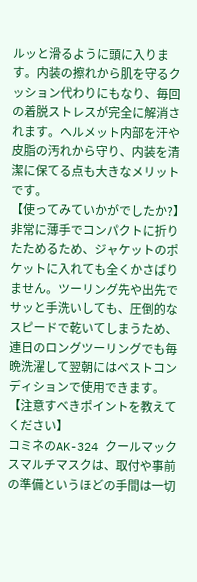ルッと滑るように頭に入ります。内装の擦れから肌を守るクッション代わりにもなり、毎回の着脱ストレスが完全に解消されます。ヘルメット内部を汗や皮脂の汚れから守り、内装を清潔に保てる点も大きなメリットです。
【使ってみていかがでしたか?】
非常に薄手でコンパクトに折りたためるため、ジャケットのポケットに入れても全くかさばりません。ツーリング先や出先でサッと手洗いしても、圧倒的なスピードで乾いてしまうため、連日のロングツーリングでも毎晩洗濯して翌朝にはベストコンディションで使用できます。
【注意すべきポイントを教えてください】
コミネのAK-324 クールマックスマルチマスクは、取付や事前の準備というほどの手間は一切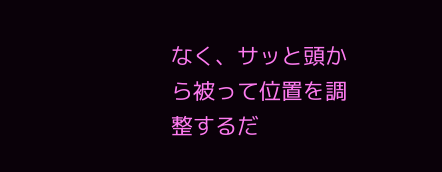なく、サッと頭から被って位置を調整するだ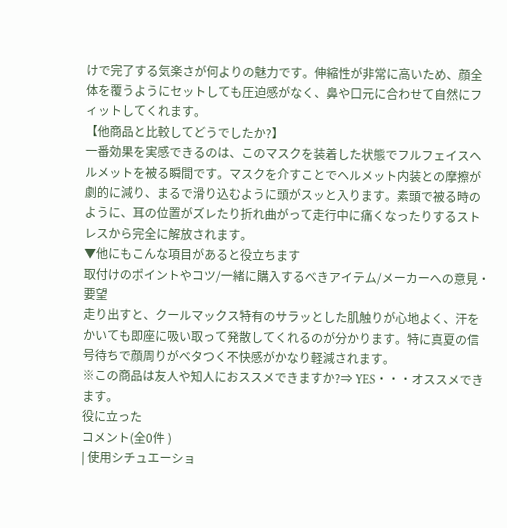けで完了する気楽さが何よりの魅力です。伸縮性が非常に高いため、顔全体を覆うようにセットしても圧迫感がなく、鼻や口元に合わせて自然にフィットしてくれます。
【他商品と比較してどうでしたか?】
一番効果を実感できるのは、このマスクを装着した状態でフルフェイスヘルメットを被る瞬間です。マスクを介すことでヘルメット内装との摩擦が劇的に減り、まるで滑り込むように頭がスッと入ります。素頭で被る時のように、耳の位置がズレたり折れ曲がって走行中に痛くなったりするストレスから完全に解放されます。
▼他にもこんな項目があると役立ちます
取付けのポイントやコツ/一緒に購入するべきアイテム/メーカーへの意見・要望
走り出すと、クールマックス特有のサラッとした肌触りが心地よく、汗をかいても即座に吸い取って発散してくれるのが分かります。特に真夏の信号待ちで顔周りがベタつく不快感がかなり軽減されます。
※この商品は友人や知人におススメできますか?⇒ YES・・・オススメできます。
役に立った
コメント(全0件 )
| 使用シチュエーショ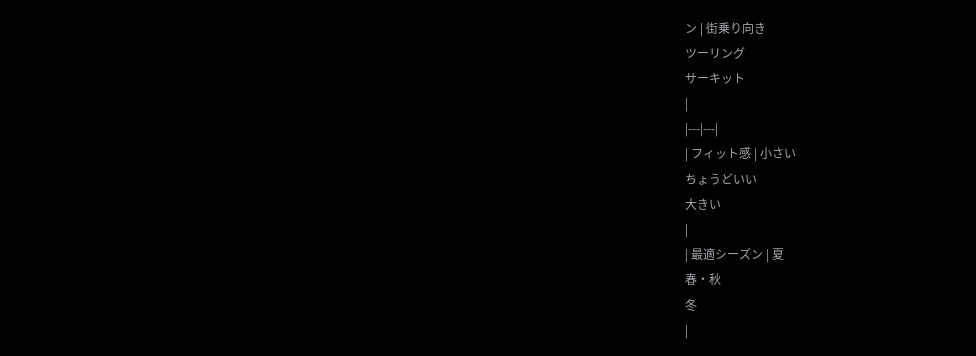ン | 街乗り向き
ツーリング
サーキット
|
|---|---|
| フィット感 | 小さい
ちょうどいい
大きい
|
| 最適シーズン | 夏
春・秋
冬
|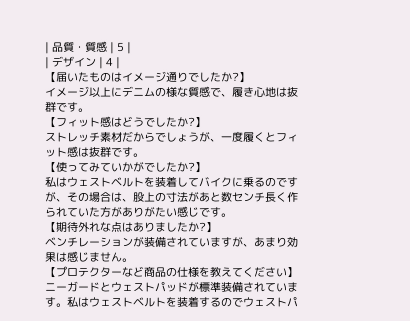| 品質・質感 | 5 |
| デザイン | 4 |
【届いたものはイメージ通りでしたか?】
イメージ以上にデニムの様な質感で、履き心地は抜群です。
【フィット感はどうでしたか?】
ストレッチ素材だからでしょうが、一度履くとフィット感は抜群です。
【使ってみていかがでしたか?】
私はウェストベルトを装着してバイクに乗るのですが、その場合は、股上の寸法があと数センチ長く作られていた方がありがたい感じです。
【期待外れな点はありましたか?】
ベンチレーションが装備されていますが、あまり効果は感じません。
【プロテクターなど商品の仕様を教えてください】
ニーガードとウェストパッドが標準装備されています。私はウェストベルトを装着するのでウェストパ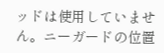ッドは使用していません。ニーガードの位置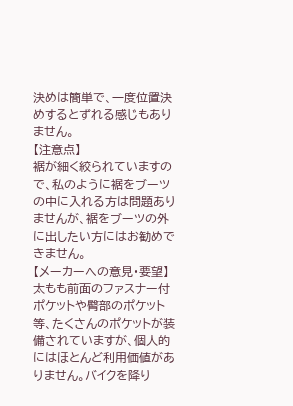決めは簡単で、一度位置決めするとずれる感じもありません。
【注意点】
裾が細く絞られていますので、私のように裾をブーツの中に入れる方は問題ありませんが、裾をブーツの外に出したい方にはお勧めできません。
【メーカーへの意見・要望】
太もも前面のファスナー付ポケットや臀部のポケット等、たくさんのポケットが装備されていますが、個人的にはほとんど利用価値がありません。バイクを降り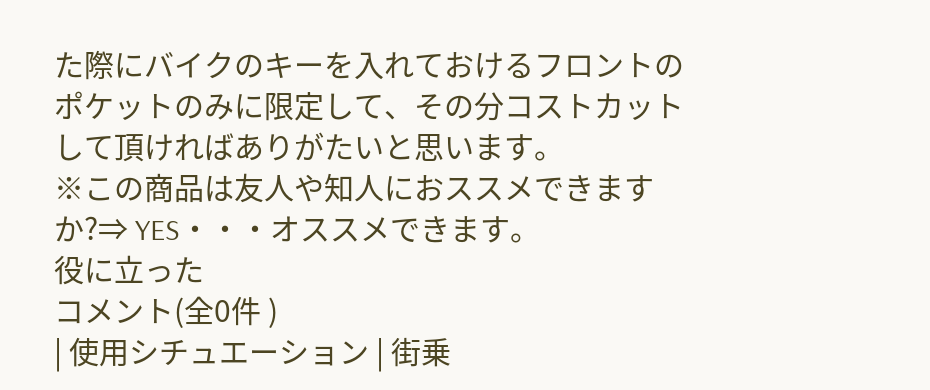た際にバイクのキーを入れておけるフロントのポケットのみに限定して、その分コストカットして頂ければありがたいと思います。
※この商品は友人や知人におススメできますか?⇒ YES・・・オススメできます。
役に立った
コメント(全0件 )
| 使用シチュエーション | 街乗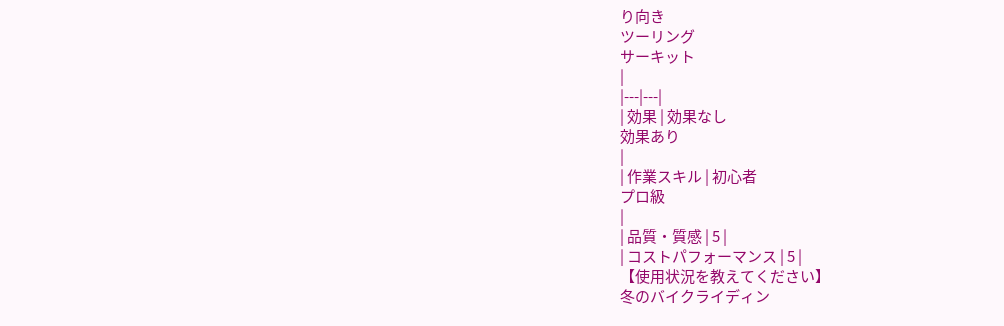り向き
ツーリング
サーキット
|
|---|---|
| 効果 | 効果なし
効果あり
|
| 作業スキル | 初心者
プロ級
|
| 品質・質感 | 5 |
| コストパフォーマンス | 5 |
【使用状況を教えてください】
冬のバイクライディン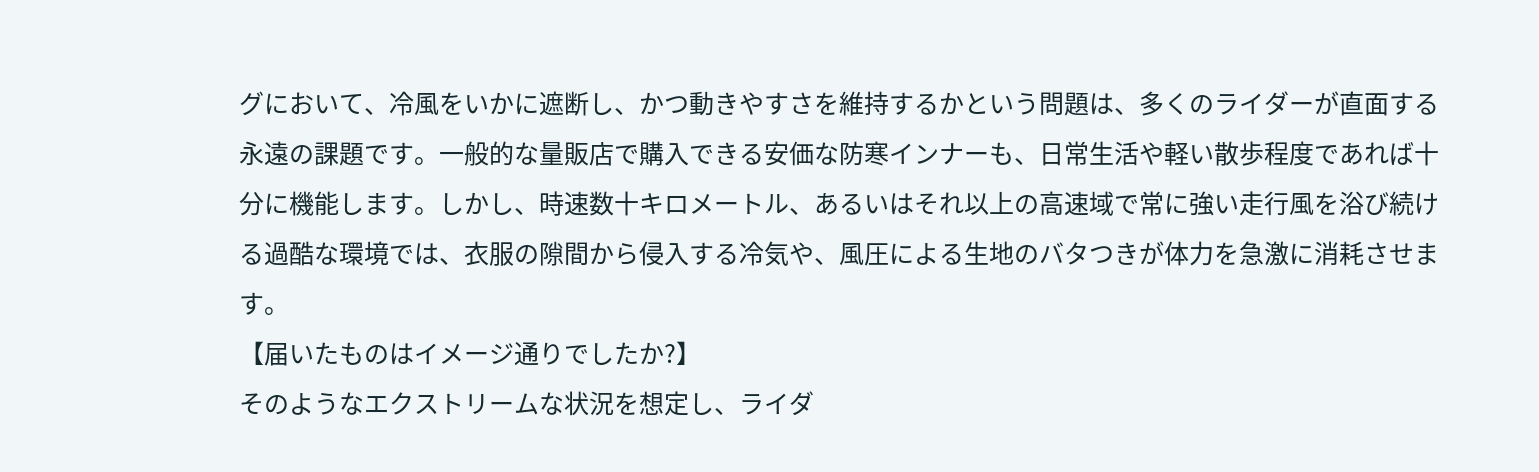グにおいて、冷風をいかに遮断し、かつ動きやすさを維持するかという問題は、多くのライダーが直面する永遠の課題です。一般的な量販店で購入できる安価な防寒インナーも、日常生活や軽い散歩程度であれば十分に機能します。しかし、時速数十キロメートル、あるいはそれ以上の高速域で常に強い走行風を浴び続ける過酷な環境では、衣服の隙間から侵入する冷気や、風圧による生地のバタつきが体力を急激に消耗させます。
【届いたものはイメージ通りでしたか?】
そのようなエクストリームな状況を想定し、ライダ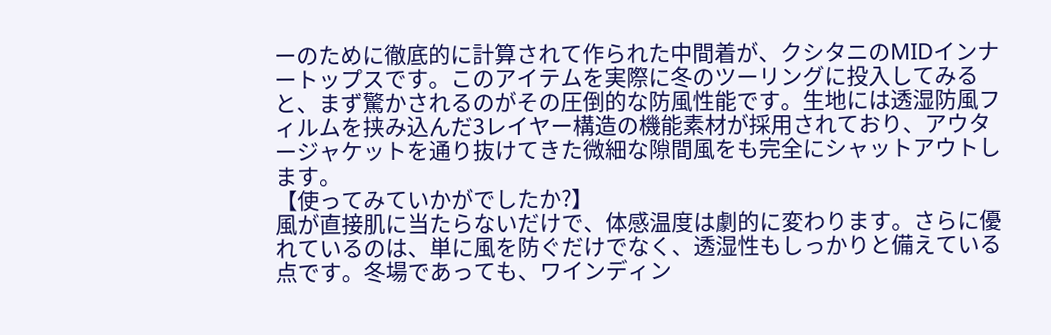ーのために徹底的に計算されて作られた中間着が、クシタニのMIDインナートップスです。このアイテムを実際に冬のツーリングに投入してみると、まず驚かされるのがその圧倒的な防風性能です。生地には透湿防風フィルムを挟み込んだ3レイヤー構造の機能素材が採用されており、アウタージャケットを通り抜けてきた微細な隙間風をも完全にシャットアウトします。
【使ってみていかがでしたか?】
風が直接肌に当たらないだけで、体感温度は劇的に変わります。さらに優れているのは、単に風を防ぐだけでなく、透湿性もしっかりと備えている点です。冬場であっても、ワインディン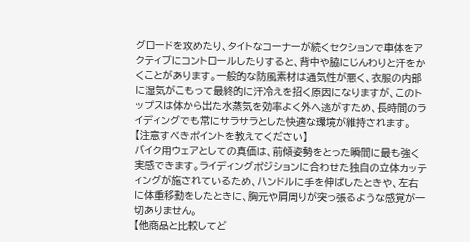グロードを攻めたり、タイトなコーナーが続くセクションで車体をアクティブにコントロールしたりすると、背中や脇にじんわりと汗をかくことがあります。一般的な防風素材は通気性が悪く、衣服の内部に湿気がこもって最終的に汗冷えを招く原因になりますが、このトップスは体から出た水蒸気を効率よく外へ逃がすため、長時間のライディングでも常にサラサラとした快適な環境が維持されます。
【注意すべきポイントを教えてください】
バイク用ウェアとしての真価は、前傾姿勢をとった瞬間に最も強く実感できます。ライディングポジションに合わせた独自の立体カッティングが施されているため、ハンドルに手を伸ばしたときや、左右に体重移動をしたときに、胸元や肩周りが突っ張るような感覚が一切ありません。
【他商品と比較してど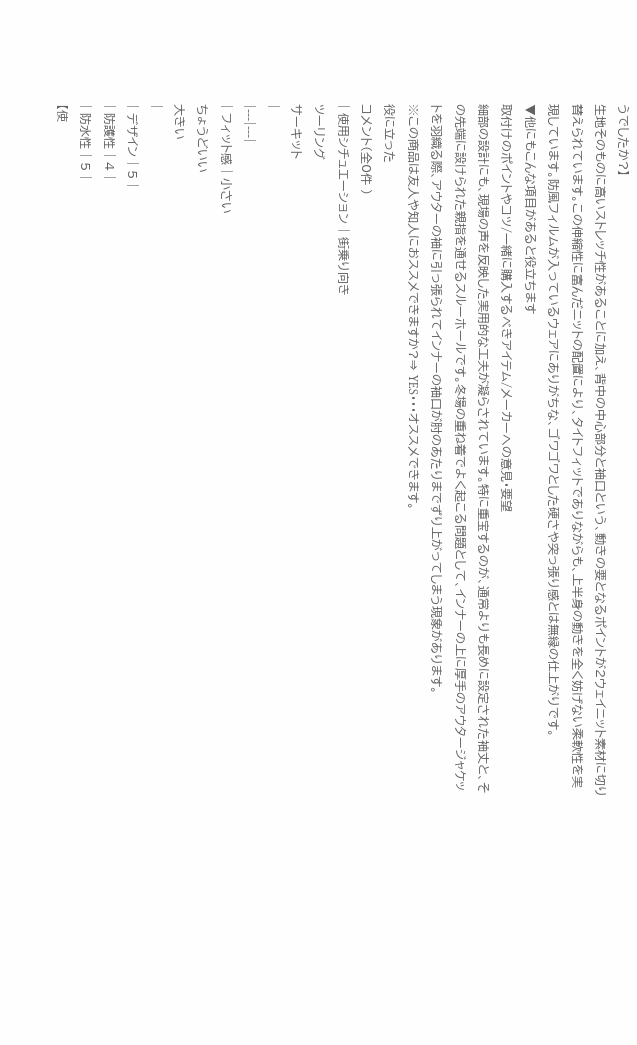うでしたか?】
生地そのものに高いストレッチ性があることに加え、背中の中心部分と袖口という、動きの要となるポイントが2ウェイニット素材に切り替えられています。この伸縮性に富んだニットの配置により、タイトフィットでありながらも、上半身の動きを全く妨げない柔軟性を実現しています。防風フィルムが入っているウェアにありがちな、ゴワゴワとした硬さや突っ張り感とは無縁の仕上がりです。
▼他にもこんな項目があると役立ちます
取付けのポイントやコツ/一緒に購入するべきアイテム/メーカーへの意見・要望
細部の設計にも、現場の声を反映した実用的な工夫が凝らされています。特に重宝するのが、通常よりも長めに設定された袖丈と、その先端に設けられた親指を通せるスルーホールです。冬場の重ね着でよく起こる問題として、インナーの上に厚手のアウタージャケットを羽織る際、アウターの袖に引っ張られてインナーの袖口が肘のあたりまでずり上がってしまう現象があります。
※この商品は友人や知人におススメできますか?⇒ YES・・・オススメできます。
役に立った
コメント(全0件 )
| 使用シチュエーション | 街乗り向き
ツーリング
サーキット
|
|---|---|
| フィット感 | 小さい
ちょうどいい
大きい
|
| デザイン | 5 |
| 防護性 | 4 |
| 防水性 | 5 |
【使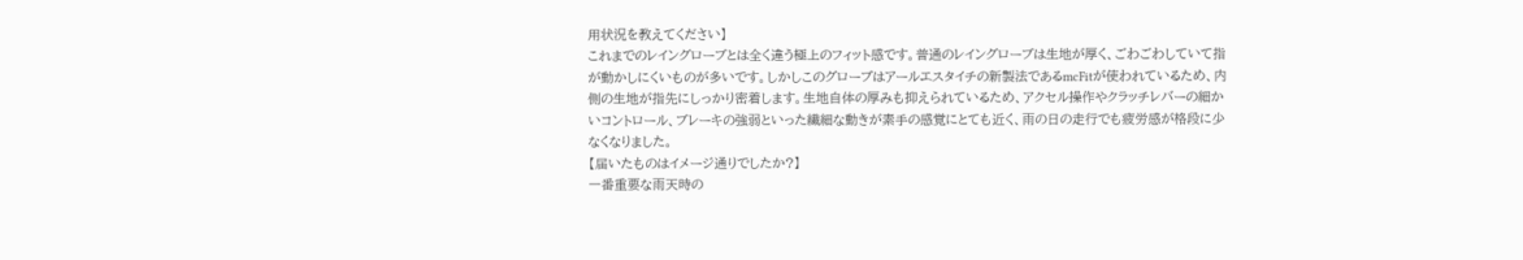用状況を教えてください】
これまでのレイングローブとは全く違う極上のフィット感です。普通のレイングローブは生地が厚く、ごわごわしていて指が動かしにくいものが多いです。しかしこのグローブはアールエスタイチの新製法であるmcFitが使われているため、内側の生地が指先にしっかり密着します。生地自体の厚みも抑えられているため、アクセル操作やクラッチレバーの細かいコントロール、ブレーキの強弱といった繊細な動きが素手の感覚にとても近く、雨の日の走行でも疲労感が格段に少なくなりました。
【届いたものはイメージ通りでしたか?】
一番重要な雨天時の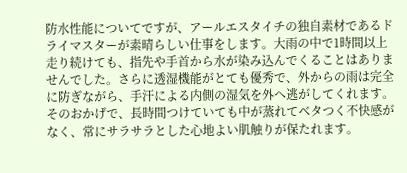防水性能についてですが、アールエスタイチの独自素材であるドライマスターが素晴らしい仕事をします。大雨の中で1時間以上走り続けても、指先や手首から水が染み込んでくることはありませんでした。さらに透湿機能がとても優秀で、外からの雨は完全に防ぎながら、手汗による内側の湿気を外へ逃がしてくれます。そのおかげで、長時間つけていても中が蒸れてベタつく不快感がなく、常にサラサラとした心地よい肌触りが保たれます。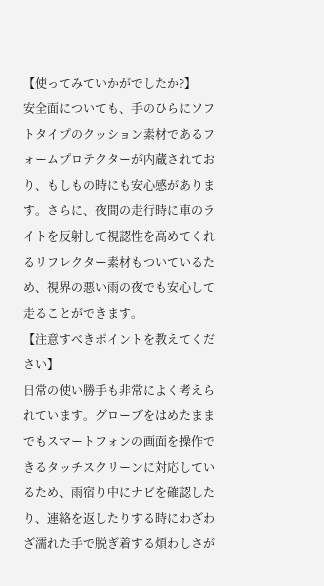【使ってみていかがでしたか?】
安全面についても、手のひらにソフトタイプのクッション素材であるフォームプロテクターが内蔵されており、もしもの時にも安心感があります。さらに、夜間の走行時に車のライトを反射して視認性を高めてくれるリフレクター素材もついているため、視界の悪い雨の夜でも安心して走ることができます。
【注意すべきポイントを教えてください】
日常の使い勝手も非常によく考えられています。グローブをはめたままでもスマートフォンの画面を操作できるタッチスクリーンに対応しているため、雨宿り中にナビを確認したり、連絡を返したりする時にわざわざ濡れた手で脱ぎ着する煩わしさが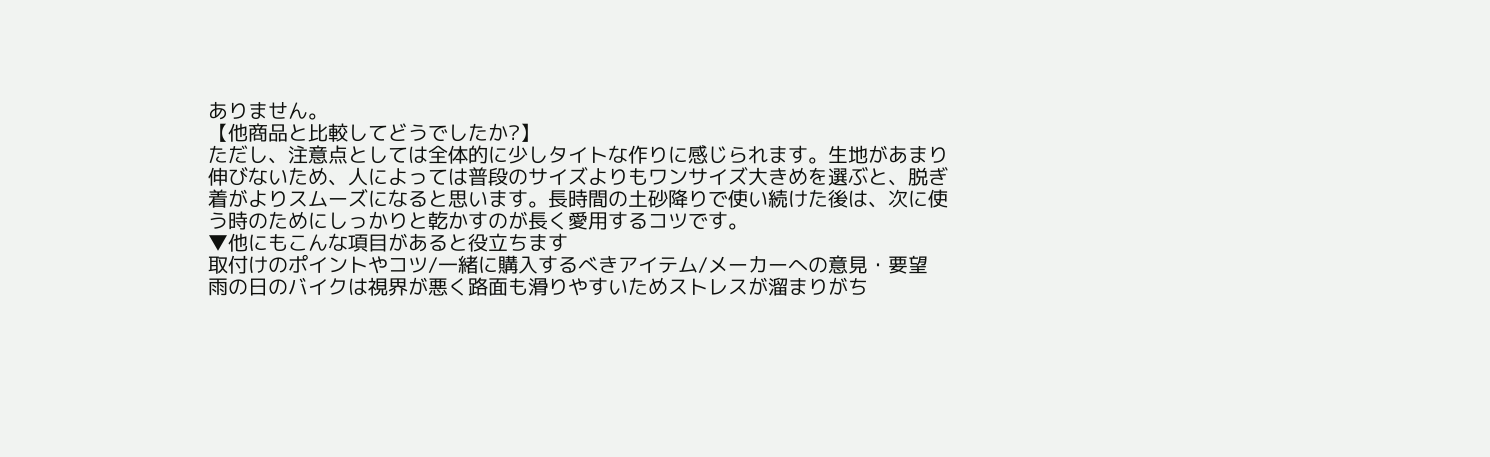ありません。
【他商品と比較してどうでしたか?】
ただし、注意点としては全体的に少しタイトな作りに感じられます。生地があまり伸びないため、人によっては普段のサイズよりもワンサイズ大きめを選ぶと、脱ぎ着がよりスムーズになると思います。長時間の土砂降りで使い続けた後は、次に使う時のためにしっかりと乾かすのが長く愛用するコツです。
▼他にもこんな項目があると役立ちます
取付けのポイントやコツ/一緒に購入するべきアイテム/メーカーへの意見・要望
雨の日のバイクは視界が悪く路面も滑りやすいためストレスが溜まりがち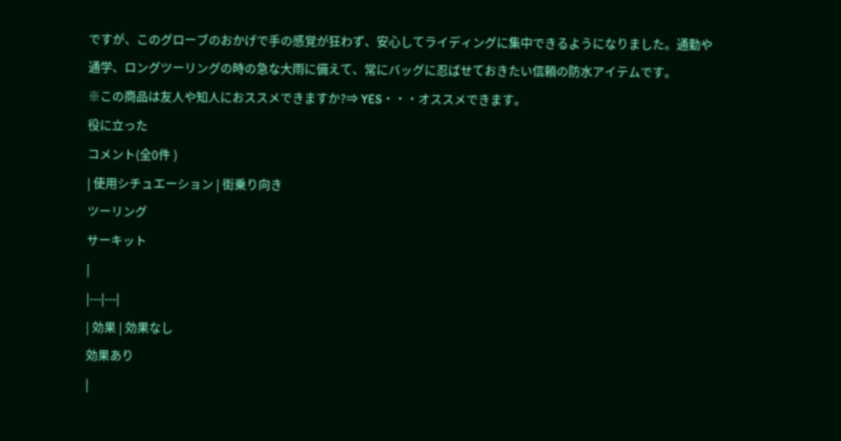ですが、このグローブのおかげで手の感覚が狂わず、安心してライディングに集中できるようになりました。通勤や通学、ロングツーリングの時の急な大雨に備えて、常にバッグに忍ばせておきたい信頼の防水アイテムです。
※この商品は友人や知人におススメできますか?⇒ YES・・・オススメできます。
役に立った
コメント(全0件 )
| 使用シチュエーション | 街乗り向き
ツーリング
サーキット
|
|---|---|
| 効果 | 効果なし
効果あり
|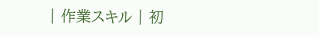| 作業スキル | 初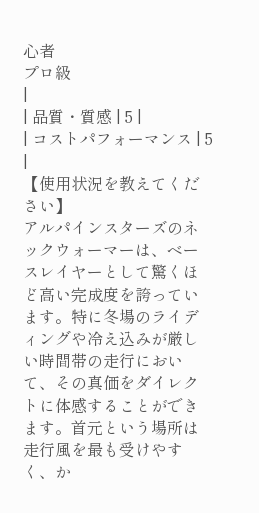心者
プロ級
|
| 品質・質感 | 5 |
| コストパフォーマンス | 5 |
【使用状況を教えてください】
アルパインスターズのネックウォーマーは、ベースレイヤーとして驚くほど高い完成度を誇っています。特に冬場のライディングや冷え込みが厳しい時間帯の走行において、その真価をダイレクトに体感することができます。首元という場所は走行風を最も受けやすく、か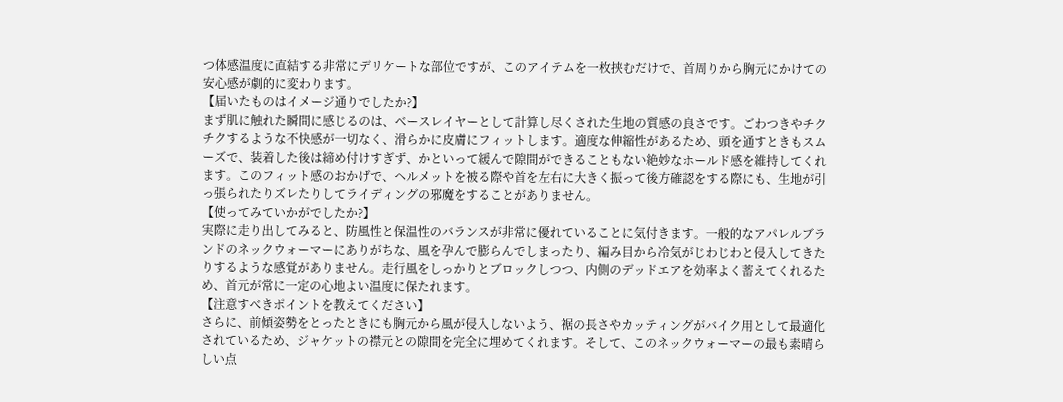つ体感温度に直結する非常にデリケートな部位ですが、このアイテムを一枚挟むだけで、首周りから胸元にかけての安心感が劇的に変わります。
【届いたものはイメージ通りでしたか?】
まず肌に触れた瞬間に感じるのは、ベースレイヤーとして計算し尽くされた生地の質感の良さです。ごわつきやチクチクするような不快感が一切なく、滑らかに皮膚にフィットします。適度な伸縮性があるため、頭を通すときもスムーズで、装着した後は締め付けすぎず、かといって緩んで隙間ができることもない絶妙なホールド感を維持してくれます。このフィット感のおかげで、ヘルメットを被る際や首を左右に大きく振って後方確認をする際にも、生地が引っ張られたりズレたりしてライディングの邪魔をすることがありません。
【使ってみていかがでしたか?】
実際に走り出してみると、防風性と保温性のバランスが非常に優れていることに気付きます。一般的なアパレルブランドのネックウォーマーにありがちな、風を孕んで膨らんでしまったり、編み目から冷気がじわじわと侵入してきたりするような感覚がありません。走行風をしっかりとブロックしつつ、内側のデッドエアを効率よく蓄えてくれるため、首元が常に一定の心地よい温度に保たれます。
【注意すべきポイントを教えてください】
さらに、前傾姿勢をとったときにも胸元から風が侵入しないよう、裾の長さやカッティングがバイク用として最適化されているため、ジャケットの襟元との隙間を完全に埋めてくれます。そして、このネックウォーマーの最も素晴らしい点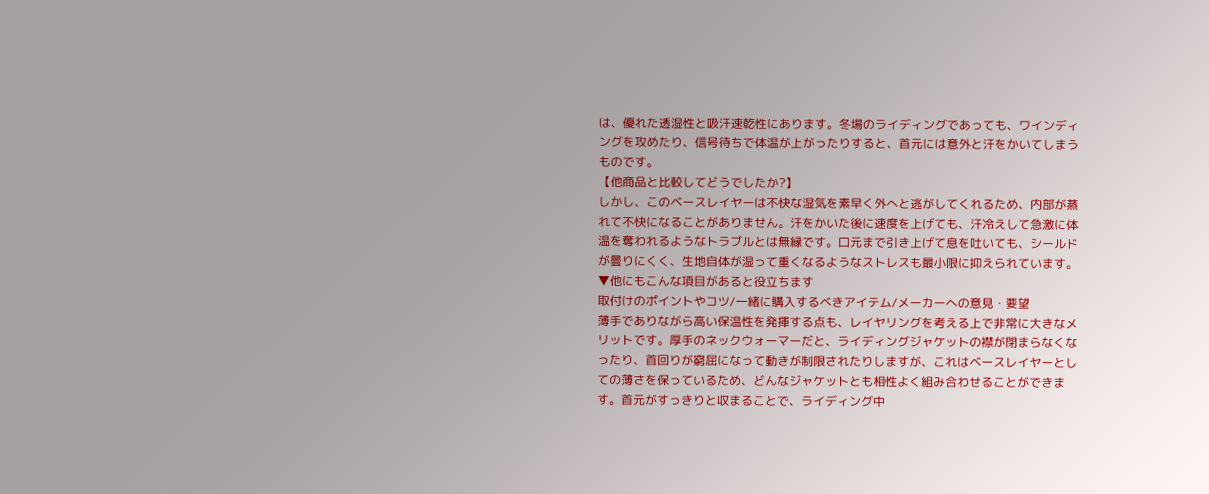は、優れた透湿性と吸汗速乾性にあります。冬場のライディングであっても、ワインディングを攻めたり、信号待ちで体温が上がったりすると、首元には意外と汗をかいてしまうものです。
【他商品と比較してどうでしたか?】
しかし、このベースレイヤーは不快な湿気を素早く外へと逃がしてくれるため、内部が蒸れて不快になることがありません。汗をかいた後に速度を上げても、汗冷えして急激に体温を奪われるようなトラブルとは無縁です。口元まで引き上げて息を吐いても、シールドが曇りにくく、生地自体が湿って重くなるようなストレスも最小限に抑えられています。
▼他にもこんな項目があると役立ちます
取付けのポイントやコツ/一緒に購入するべきアイテム/メーカーへの意見・要望
薄手でありながら高い保温性を発揮する点も、レイヤリングを考える上で非常に大きなメリットです。厚手のネックウォーマーだと、ライディングジャケットの襟が閉まらなくなったり、首回りが窮屈になって動きが制限されたりしますが、これはベースレイヤーとしての薄さを保っているため、どんなジャケットとも相性よく組み合わせることができます。首元がすっきりと収まることで、ライディング中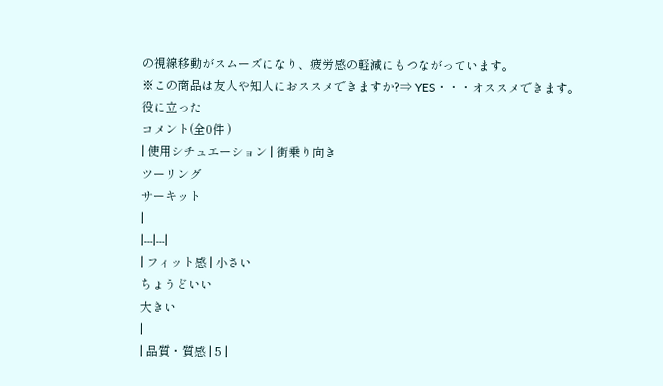の視線移動がスムーズになり、疲労感の軽減にもつながっています。
※この商品は友人や知人におススメできますか?⇒ YES・・・オススメできます。
役に立った
コメント(全0件 )
| 使用シチュエーション | 街乗り向き
ツーリング
サーキット
|
|---|---|
| フィット感 | 小さい
ちょうどいい
大きい
|
| 品質・質感 | 5 |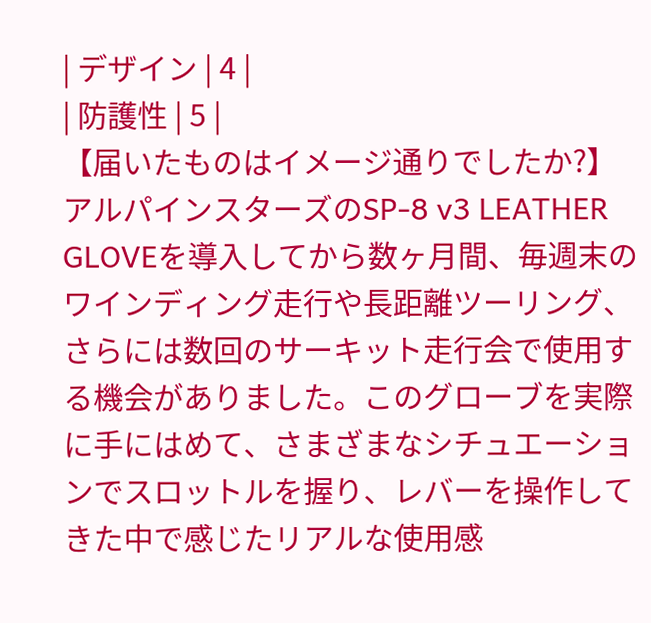| デザイン | 4 |
| 防護性 | 5 |
【届いたものはイメージ通りでしたか?】
アルパインスターズのSP-8 v3 LEATHER GLOVEを導入してから数ヶ月間、毎週末のワインディング走行や長距離ツーリング、さらには数回のサーキット走行会で使用する機会がありました。このグローブを実際に手にはめて、さまざまなシチュエーションでスロットルを握り、レバーを操作してきた中で感じたリアルな使用感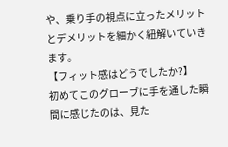や、乗り手の視点に立ったメリットとデメリットを細かく紐解いていきます。
【フィット感はどうでしたか?】
初めてこのグローブに手を通した瞬間に感じたのは、見た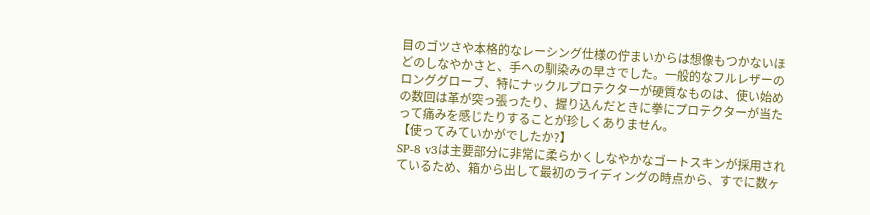目のゴツさや本格的なレーシング仕様の佇まいからは想像もつかないほどのしなやかさと、手への馴染みの早さでした。一般的なフルレザーのロンググローブ、特にナックルプロテクターが硬質なものは、使い始めの数回は革が突っ張ったり、握り込んだときに拳にプロテクターが当たって痛みを感じたりすることが珍しくありません。
【使ってみていかがでしたか?】
SP-8 v3は主要部分に非常に柔らかくしなやかなゴートスキンが採用されているため、箱から出して最初のライディングの時点から、すでに数ヶ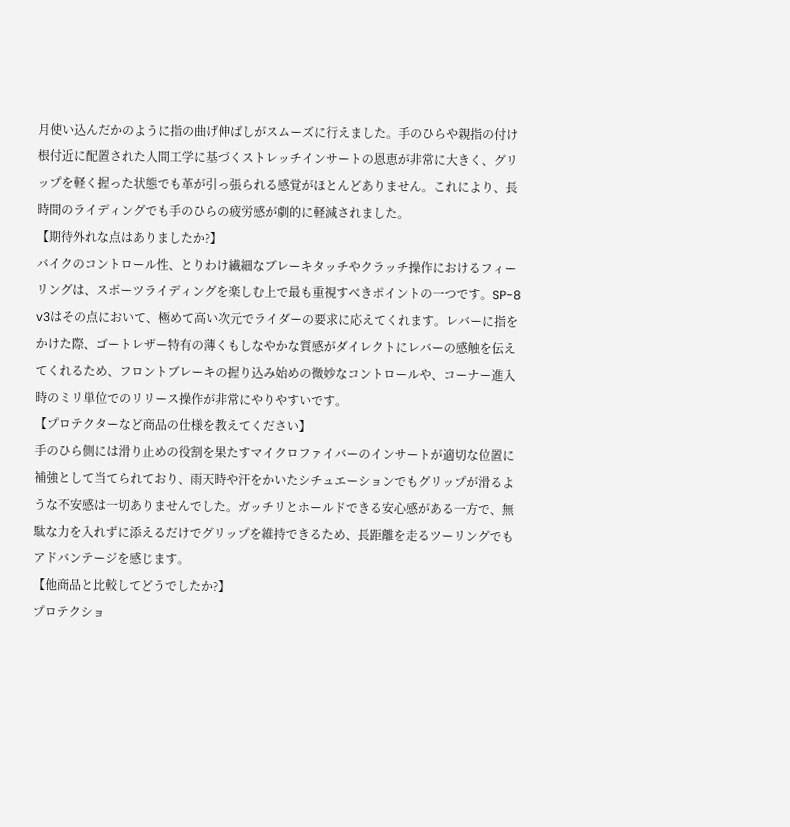月使い込んだかのように指の曲げ伸ばしがスムーズに行えました。手のひらや親指の付け根付近に配置された人間工学に基づくストレッチインサートの恩恵が非常に大きく、グリップを軽く握った状態でも革が引っ張られる感覚がほとんどありません。これにより、長時間のライディングでも手のひらの疲労感が劇的に軽減されました。
【期待外れな点はありましたか?】
バイクのコントロール性、とりわけ繊細なブレーキタッチやクラッチ操作におけるフィーリングは、スポーツライディングを楽しむ上で最も重視すべきポイントの一つです。SP-8 v3はその点において、極めて高い次元でライダーの要求に応えてくれます。レバーに指をかけた際、ゴートレザー特有の薄くもしなやかな質感がダイレクトにレバーの感触を伝えてくれるため、フロントブレーキの握り込み始めの微妙なコントロールや、コーナー進入時のミリ単位でのリリース操作が非常にやりやすいです。
【プロテクターなど商品の仕様を教えてください】
手のひら側には滑り止めの役割を果たすマイクロファイバーのインサートが適切な位置に補強として当てられており、雨天時や汗をかいたシチュエーションでもグリップが滑るような不安感は一切ありませんでした。ガッチリとホールドできる安心感がある一方で、無駄な力を入れずに添えるだけでグリップを維持できるため、長距離を走るツーリングでもアドバンテージを感じます。
【他商品と比較してどうでしたか?】
プロテクショ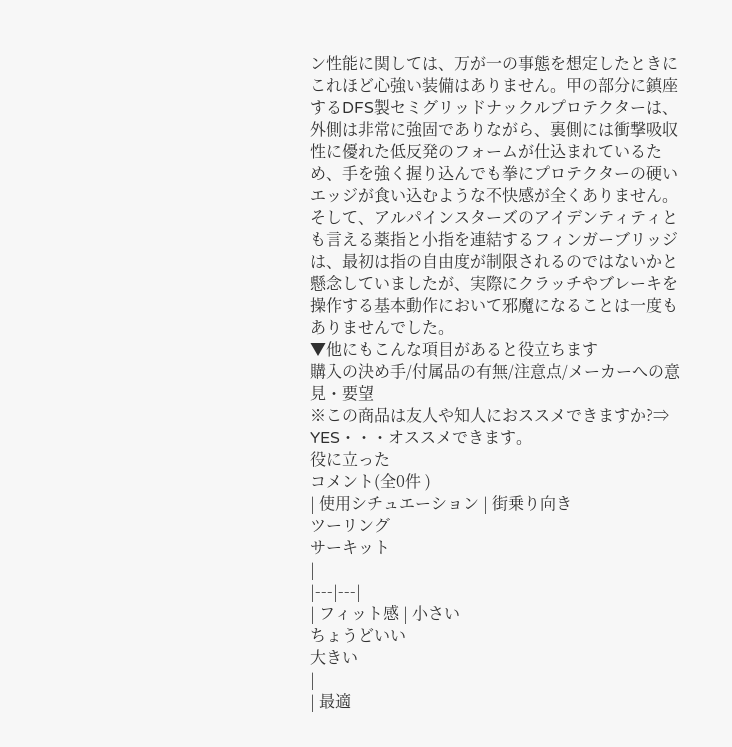ン性能に関しては、万が一の事態を想定したときにこれほど心強い装備はありません。甲の部分に鎮座するDFS製セミグリッドナックルプロテクターは、外側は非常に強固でありながら、裏側には衝撃吸収性に優れた低反発のフォームが仕込まれているため、手を強く握り込んでも拳にプロテクターの硬いエッジが食い込むような不快感が全くありません。そして、アルパインスターズのアイデンティティとも言える薬指と小指を連結するフィンガーブリッジは、最初は指の自由度が制限されるのではないかと懸念していましたが、実際にクラッチやブレーキを操作する基本動作において邪魔になることは一度もありませんでした。
▼他にもこんな項目があると役立ちます
購入の決め手/付属品の有無/注意点/メーカーへの意見・要望
※この商品は友人や知人におススメできますか?⇒ YES・・・オススメできます。
役に立った
コメント(全0件 )
| 使用シチュエーション | 街乗り向き
ツーリング
サーキット
|
|---|---|
| フィット感 | 小さい
ちょうどいい
大きい
|
| 最適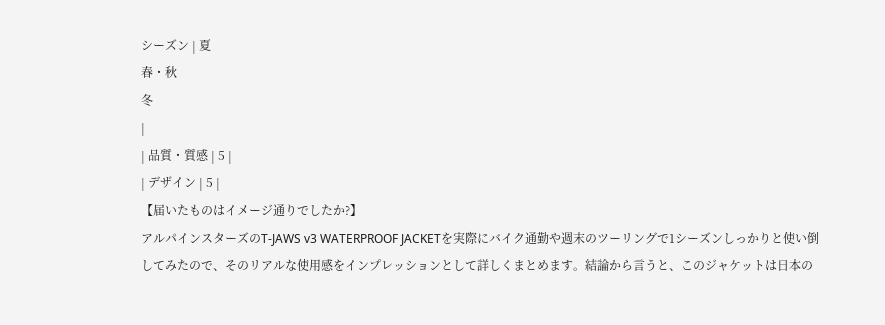シーズン | 夏
春・秋
冬
|
| 品質・質感 | 5 |
| デザイン | 5 |
【届いたものはイメージ通りでしたか?】
アルパインスターズのT-JAWS v3 WATERPROOF JACKETを実際にバイク通勤や週末のツーリングで1シーズンしっかりと使い倒してみたので、そのリアルな使用感をインプレッションとして詳しくまとめます。結論から言うと、このジャケットは日本の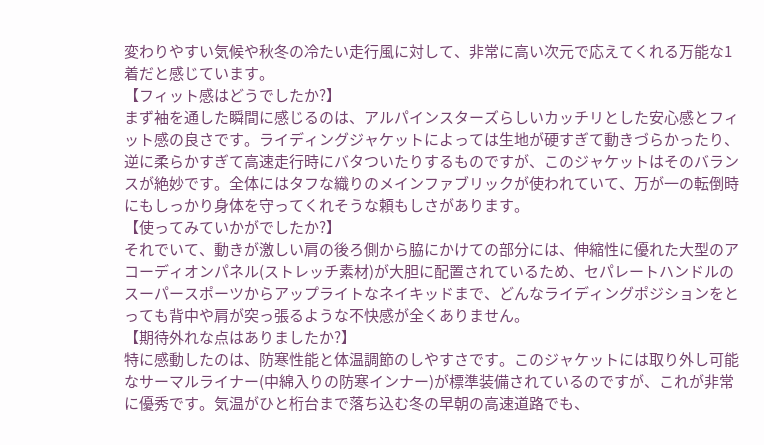変わりやすい気候や秋冬の冷たい走行風に対して、非常に高い次元で応えてくれる万能な1着だと感じています。
【フィット感はどうでしたか?】
まず袖を通した瞬間に感じるのは、アルパインスターズらしいカッチリとした安心感とフィット感の良さです。ライディングジャケットによっては生地が硬すぎて動きづらかったり、逆に柔らかすぎて高速走行時にバタついたりするものですが、このジャケットはそのバランスが絶妙です。全体にはタフな織りのメインファブリックが使われていて、万が一の転倒時にもしっかり身体を守ってくれそうな頼もしさがあります。
【使ってみていかがでしたか?】
それでいて、動きが激しい肩の後ろ側から脇にかけての部分には、伸縮性に優れた大型のアコーディオンパネル(ストレッチ素材)が大胆に配置されているため、セパレートハンドルのスーパースポーツからアップライトなネイキッドまで、どんなライディングポジションをとっても背中や肩が突っ張るような不快感が全くありません。
【期待外れな点はありましたか?】
特に感動したのは、防寒性能と体温調節のしやすさです。このジャケットには取り外し可能なサーマルライナー(中綿入りの防寒インナー)が標準装備されているのですが、これが非常に優秀です。気温がひと桁台まで落ち込む冬の早朝の高速道路でも、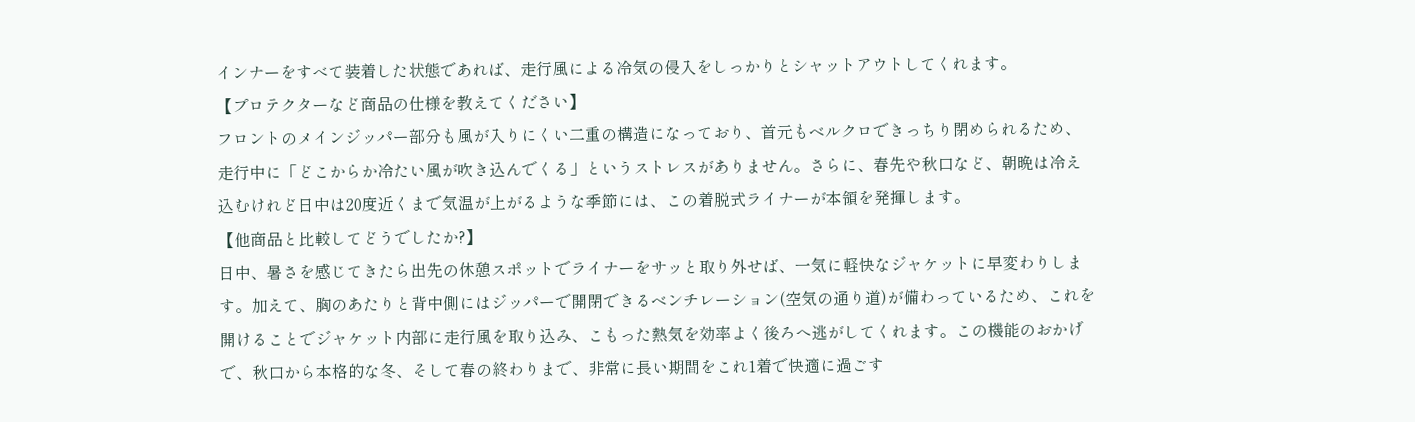インナーをすべて装着した状態であれば、走行風による冷気の侵入をしっかりとシャットアウトしてくれます。
【プロテクターなど商品の仕様を教えてください】
フロントのメインジッパー部分も風が入りにくい二重の構造になっており、首元もベルクロできっちり閉められるため、走行中に「どこからか冷たい風が吹き込んでくる」というストレスがありません。さらに、春先や秋口など、朝晩は冷え込むけれど日中は20度近くまで気温が上がるような季節には、この着脱式ライナーが本領を発揮します。
【他商品と比較してどうでしたか?】
日中、暑さを感じてきたら出先の休憩スポットでライナーをサッと取り外せば、一気に軽快なジャケットに早変わりします。加えて、胸のあたりと背中側にはジッパーで開閉できるベンチレーション(空気の通り道)が備わっているため、これを開けることでジャケット内部に走行風を取り込み、こもった熱気を効率よく後ろへ逃がしてくれます。この機能のおかげで、秋口から本格的な冬、そして春の終わりまで、非常に長い期間をこれ1着で快適に過ごす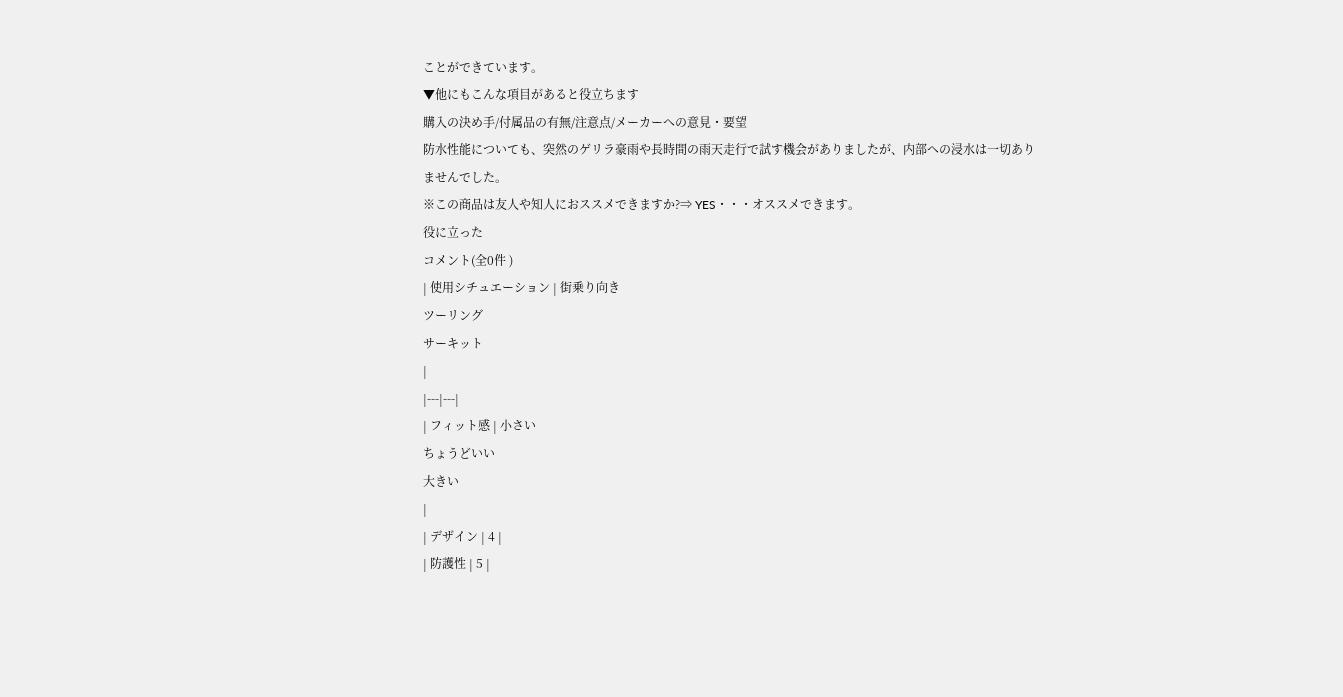ことができています。
▼他にもこんな項目があると役立ちます
購入の決め手/付属品の有無/注意点/メーカーへの意見・要望
防水性能についても、突然のゲリラ豪雨や長時間の雨天走行で試す機会がありましたが、内部への浸水は一切ありませんでした。
※この商品は友人や知人におススメできますか?⇒ YES・・・オススメできます。
役に立った
コメント(全0件 )
| 使用シチュエーション | 街乗り向き
ツーリング
サーキット
|
|---|---|
| フィット感 | 小さい
ちょうどいい
大きい
|
| デザイン | 4 |
| 防護性 | 5 |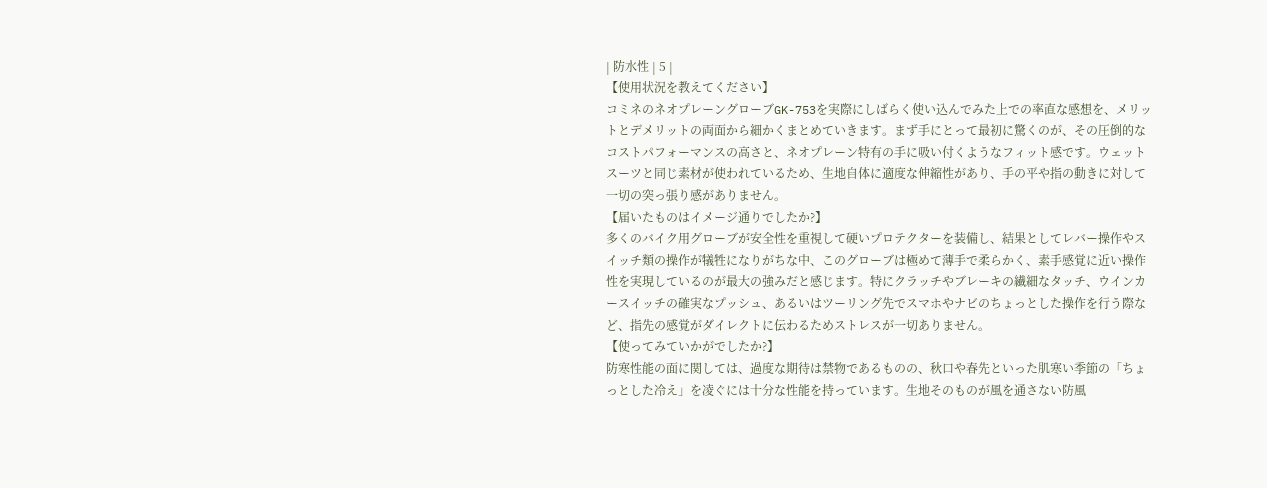| 防水性 | 5 |
【使用状況を教えてください】
コミネのネオプレーングローブGK-753を実際にしばらく使い込んでみた上での率直な感想を、メリットとデメリットの両面から細かくまとめていきます。まず手にとって最初に驚くのが、その圧倒的なコストパフォーマンスの高さと、ネオプレーン特有の手に吸い付くようなフィット感です。ウェットスーツと同じ素材が使われているため、生地自体に適度な伸縮性があり、手の平や指の動きに対して一切の突っ張り感がありません。
【届いたものはイメージ通りでしたか?】
多くのバイク用グローブが安全性を重視して硬いプロテクターを装備し、結果としてレバー操作やスイッチ類の操作が犠牲になりがちな中、このグローブは極めて薄手で柔らかく、素手感覚に近い操作性を実現しているのが最大の強みだと感じます。特にクラッチやブレーキの繊細なタッチ、ウインカースイッチの確実なプッシュ、あるいはツーリング先でスマホやナビのちょっとした操作を行う際など、指先の感覚がダイレクトに伝わるためストレスが一切ありません。
【使ってみていかがでしたか?】
防寒性能の面に関しては、過度な期待は禁物であるものの、秋口や春先といった肌寒い季節の「ちょっとした冷え」を凌ぐには十分な性能を持っています。生地そのものが風を通さない防風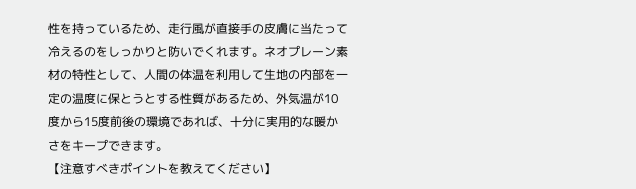性を持っているため、走行風が直接手の皮膚に当たって冷えるのをしっかりと防いでくれます。ネオプレーン素材の特性として、人間の体温を利用して生地の内部を一定の温度に保とうとする性質があるため、外気温が10度から15度前後の環境であれば、十分に実用的な暖かさをキープできます。
【注意すべきポイントを教えてください】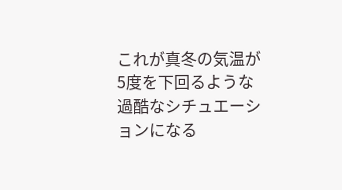これが真冬の気温が5度を下回るような過酷なシチュエーションになる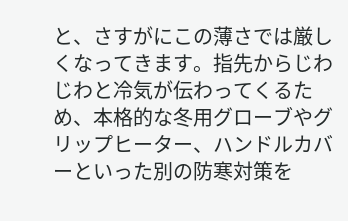と、さすがにこの薄さでは厳しくなってきます。指先からじわじわと冷気が伝わってくるため、本格的な冬用グローブやグリップヒーター、ハンドルカバーといった別の防寒対策を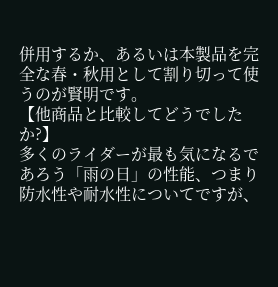併用するか、あるいは本製品を完全な春・秋用として割り切って使うのが賢明です。
【他商品と比較してどうでしたか?】
多くのライダーが最も気になるであろう「雨の日」の性能、つまり防水性や耐水性についてですが、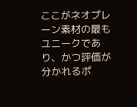ここがネオプレーン素材の最もユニークであり、かつ評価が分かれるポ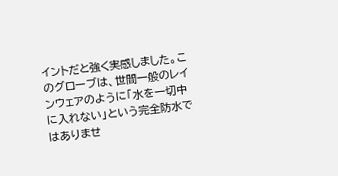イントだと強く実感しました。このグローブは、世間一般のレインウェアのように「水を一切中に入れない」という完全防水ではありませ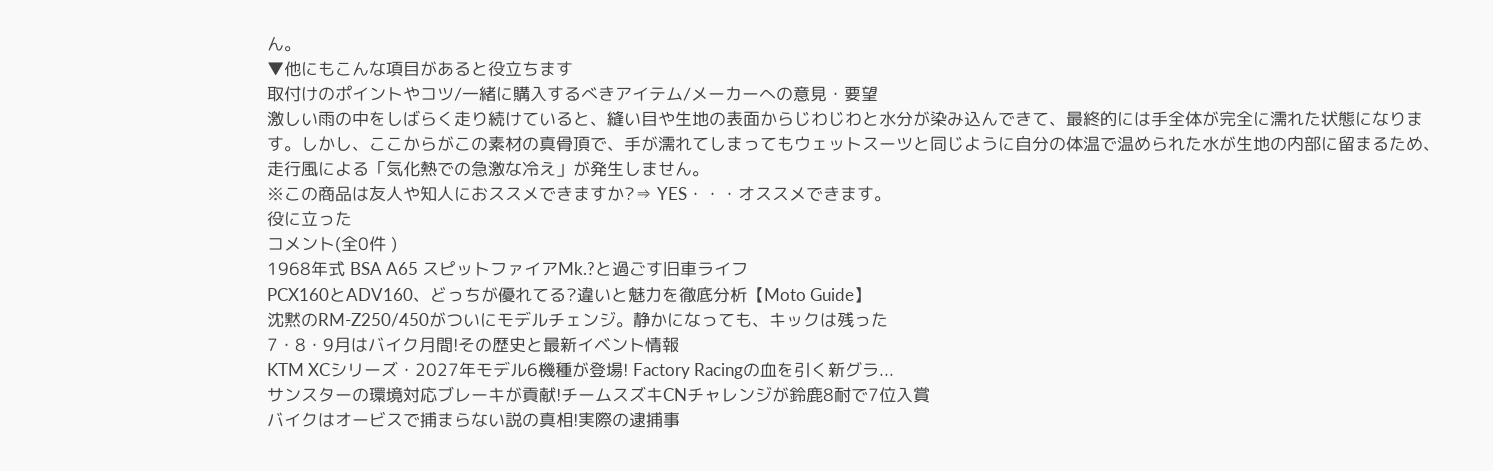ん。
▼他にもこんな項目があると役立ちます
取付けのポイントやコツ/一緒に購入するべきアイテム/メーカーへの意見・要望
激しい雨の中をしばらく走り続けていると、縫い目や生地の表面からじわじわと水分が染み込んできて、最終的には手全体が完全に濡れた状態になります。しかし、ここからがこの素材の真骨頂で、手が濡れてしまってもウェットスーツと同じように自分の体温で温められた水が生地の内部に留まるため、走行風による「気化熱での急激な冷え」が発生しません。
※この商品は友人や知人におススメできますか?⇒ YES・・・オススメできます。
役に立った
コメント(全0件 )
1968年式 BSA A65 スピットファイアMk.?と過ごす旧車ライフ
PCX160とADV160、どっちが優れてる?違いと魅力を徹底分析【Moto Guide】
沈黙のRM-Z250/450がついにモデルチェンジ。静かになっても、キックは残った
7・8・9月はバイク月間!その歴史と最新イベント情報
KTM XCシリーズ・2027年モデル6機種が登場! Factory Racingの血を引く新グラ...
サンスターの環境対応ブレーキが貢献!チームスズキCNチャレンジが鈴鹿8耐で7位入賞
バイクはオービスで捕まらない説の真相!実際の逮捕事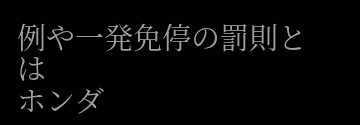例や一発免停の罰則とは
ホンダ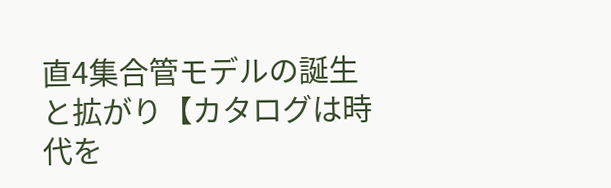直4集合管モデルの誕生と拡がり【カタログは時代を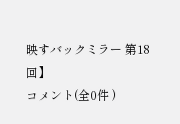映すバックミラー 第18回】
コメント(全0件 )